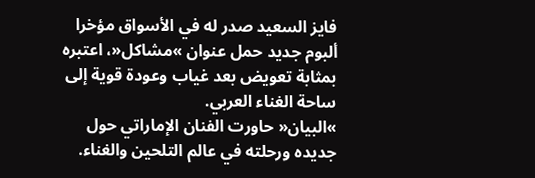فايز السعيد صدر له في الأسواق مؤخرا ألبوم جديد حمل عنوان »مشاكل«، اعتبره بمثابة تعويض بعد غياب وعودة قوية إلى ساحة الغناء العربي.
»البيان« حاورت الفنان الإماراتي حول جديده ورحلته في عالم التلحين والغناء.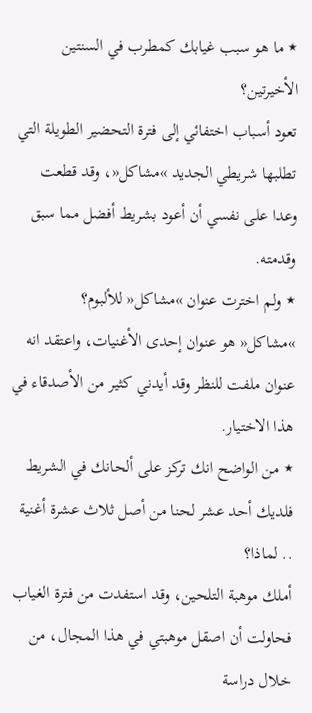٭ ما هو سبب غيابك كمطرب في السنتين الأخيرتين؟
تعود أسباب اختفائي إلى فترة التحضير الطويلة التي تطلبها شريطي الجديد »مشاكل«، وقد قطعت وعدا على نفسي أن أعود بشريط أفضل مما سبق وقدمته.
٭ ولم اخترت عنوان »مشاكل« للألبوم؟
»مشاكل« هو عنوان إحدى الأغنيات، واعتقد انه عنوان ملفت للنظر وقد أيدني كثير من الأصدقاء في هذا الاختيار.
٭ من الواضح انك تركز على ألحانك في الشريط فلديك أحد عشر لحنا من أصل ثلاث عشرة أغنية .. لماذا؟
أملك موهبة التلحين، وقد استفدت من فترة الغياب فحاولت أن اصقل موهبتي في هذا المجال، من خلال دراسة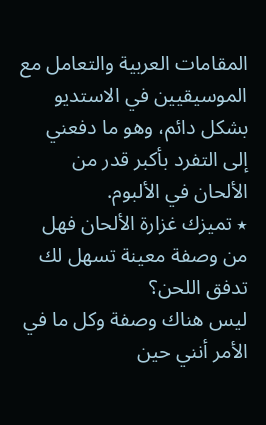المقامات العربية والتعامل مع الموسيقيين في الاستديو بشكل دائم، وهو ما دفعني إلى التفرد بأكبر قدر من الألحان في الألبوم.
٭ تميزك غزارة الألحان فهل من وصفة معينة تسهل لك تدفق اللحن؟
ليس هناك وصفة وكل ما في الأمر أنني حين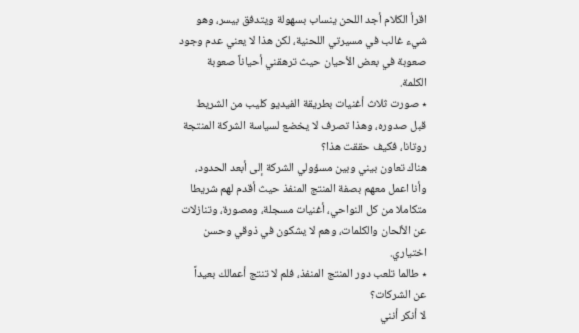اقرأ الكلام أجد اللحن ينساب بسهولة ويتدفق بيسر، وهو شيء غالب في مسيرتي اللحنية، لكن هذا لا يعني عدم وجود صعوبة في بعض الأحيان حيث ترهقني أحياناً صعوبة الكلمة.
٭ صورت ثلاث أغنيات بطريقة الفيديو كليب من الشريط قبل صدوره، وهذا تصرف لا يخضع لسياسة الشركة المنتجة روتانا، فكيف حققت هذا؟
هناك تعاون بيني وبين مسؤولي الشركة إلى أبعد الحدود، وأنا اعمل معهم بصفة المنتج المنفذ حيث أقدم لهم شريطا متكاملا من كل النواحي، أغنيات مسجلة، ومصورة، وتنازلات عن الألحان والكلمات، وهم لا يشكون في ذوقي وحسن اختياري.
٭ طالما تلعب دور المنتج المنفذ، فلم لا تنتج أعمالك بعيداً عن الشركات؟
لا أنكر أنني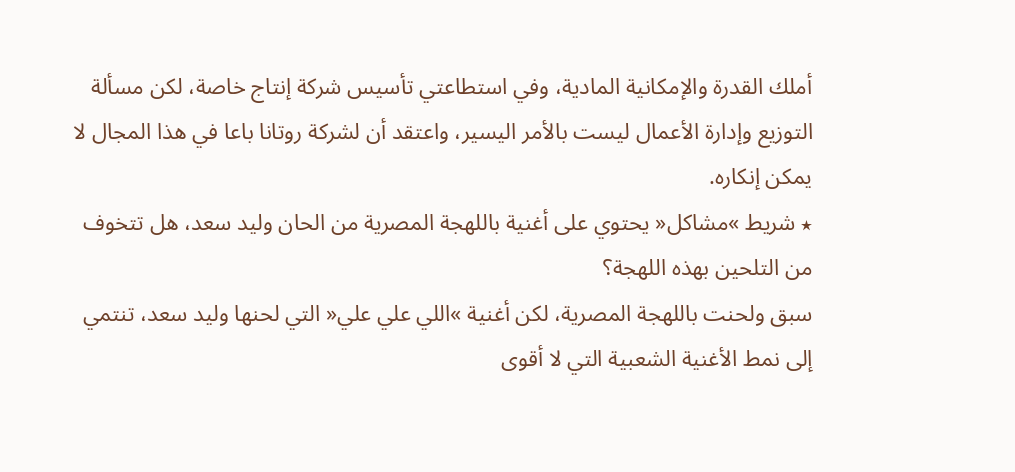أملك القدرة والإمكانية المادية، وفي استطاعتي تأسيس شركة إنتاج خاصة، لكن مسألة التوزيع وإدارة الأعمال ليست بالأمر اليسير، واعتقد أن لشركة روتانا باعا في هذا المجال لا يمكن إنكاره.
٭ شريط »مشاكل« يحتوي على أغنية باللهجة المصرية من الحان وليد سعد، هل تتخوف من التلحين بهذه اللهجة؟
سبق ولحنت باللهجة المصرية، لكن أغنية »اللي علي علي« التي لحنها وليد سعد، تنتمي إلى نمط الأغنية الشعبية التي لا أقوى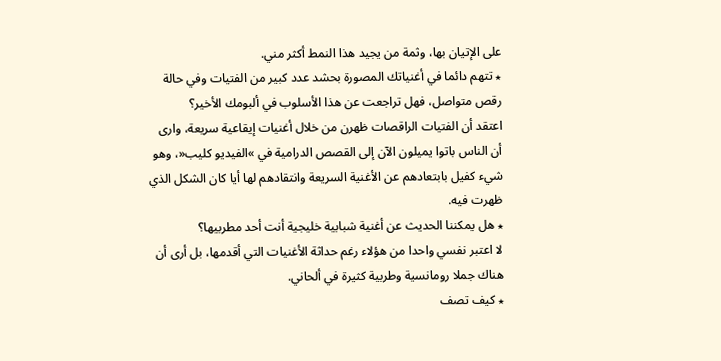على الإتيان بها، وثمة من يجيد هذا النمط أكثر مني.
٭ تتهم دائما في أغنياتك المصورة بحشد عدد كبير من الفتيات وفي حالة رقص متواصل، فهل تراجعت عن هذا الأسلوب في ألبومك الأخير؟
اعتقد أن الفتيات الراقصات ظهرن من خلال أغنيات إيقاعية سريعة، وارى أن الناس باتوا يميلون الآن إلى القصص الدرامية في »الفيديو كليب«، وهو شيء كفيل بابتعادهم عن الأغنية السريعة وانتقادهم لها أيا كان الشكل الذي ظهرت فيه.
٭ هل يمكننا الحديث عن أغنية شبابية خليجية أنت أحد مطربيها؟
لا اعتبر نفسي واحدا من هؤلاء رغم حداثة الأغنيات التي أقدمها، بل أرى أن هناك جملا رومانسية وطربية كثيرة في ألحاني.
٭ كيف تصف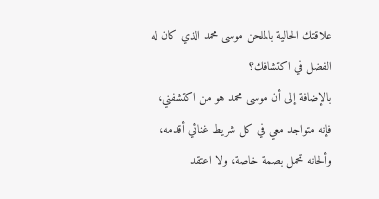علاقتك الحالية بالملحن موسى محمد الذي كان له الفضل في اكتشافك؟
بالإضافة إلى أن موسى محمد هو من اكتشفني، فإنه متواجد معي في كل شريط غنائي أقدمه، وألحانه تحمل بصمة خاصة، ولا اعتقد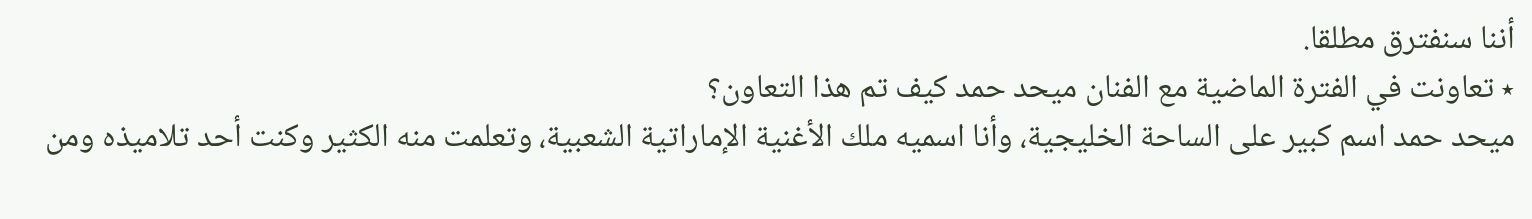أننا سنفترق مطلقا.
٭ تعاونت في الفترة الماضية مع الفنان ميحد حمد كيف تم هذا التعاون؟
ميحد حمد اسم كبير على الساحة الخليجية، وأنا اسميه ملك الأغنية الإماراتية الشعبية، وتعلمت منه الكثير وكنت أحد تلاميذه ومن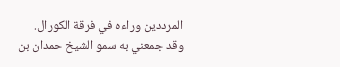المرددين وراءه في فرقة الكورال.
وقد جمعني به سمو الشيخ حمدان بن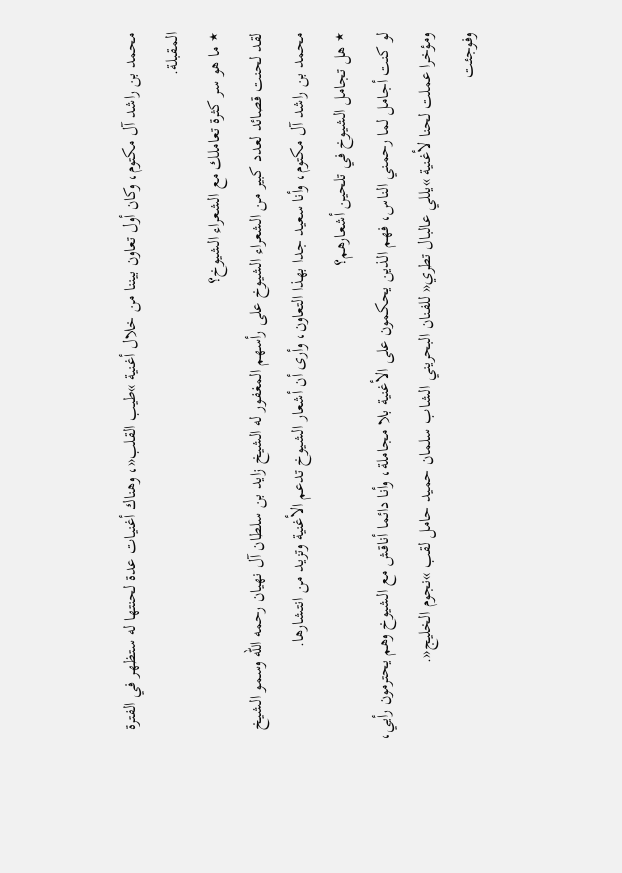محمد بن راشد آل مكتوم، وكان أول تعاون بيننا من خلال أغنية »طيب القلب«، وهناك أغنيات عدة لحنتها له ستظهر في الفترة المقبلة.
٭ ما هو سر كثرة تعاملك مع الشعراء الشيوخ؟
لقد لحنت قصائد لعدد كبير من الشعراء الشيوخ على رأسهم المغفور له الشيخ زايد بن سلطان آل نهيان رحمه الله وسمو الشيخ محمد بن راشد آل مكتوم، وأنا سعيد جدا بهذا التعاون، وأرى أن أشعار الشيوخ تدعم الأغنية وتزيد من انتشارها.
٭ هل تجامل الشيوخ في تلحين أشعارهم؟
لو كنت أجامل لما رحمني الناس، فهم الذين يحكمون على الأغنية بلا مجاملة، وأنا دائما أناقش مع الشيوخ وهم يحترمون رأيي، ومؤخرا عملت لحنا لأغنية »يللي عالبال تطري« للفنان البحريني الشاب سلمان حميد حامل لقب »نجوم الخليج«.
وفوجئت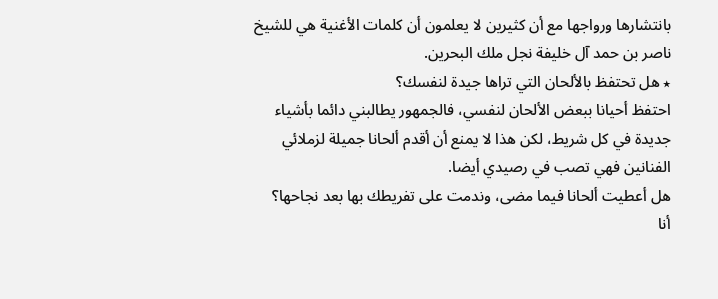بانتشارها ورواجها مع أن كثيرين لا يعلمون أن كلمات الأغنية هي للشيخ ناصر بن حمد آل خليفة نجل ملك البحرين.
٭ هل تحتفظ بالألحان التي تراها جيدة لنفسك؟
احتفظ أحيانا ببعض الألحان لنفسي، فالجمهور يطالبني دائما بأشياء جديدة في كل شريط، لكن هذا لا يمنع أن أقدم ألحانا جميلة لزملائي الفنانين فهي تصب في رصيدي أيضا.
هل أعطيت ألحانا فيما مضى، وندمت على تفريطك بها بعد نجاحها؟
أنا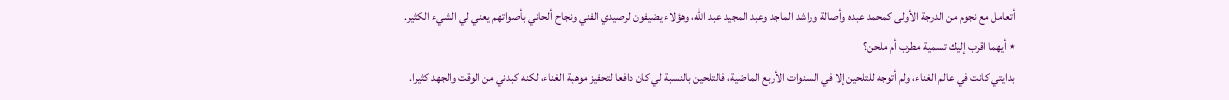أتعامل مع نجوم من الدرجة الأولى كمحمد عبده وأصالة وراشد الماجد وعبد المجيد عبد الله، وهؤلاء يضيفون لرصيدي الفني ونجاح ألحاني بأصواتهم يعني لي الشيء الكثير.
٭ أيهما اقرب إليك تسمية مطرب أم ملحن؟
بدايتي كانت في عالم الغناء، ولم أتوجه للتلحين إلا في السنوات الأربع الماضية، فالتلحين بالنسبة لي كان دافعا لتحفيز موهبة الغناء، لكنه كبدني من الوقت والجهد كثيرا.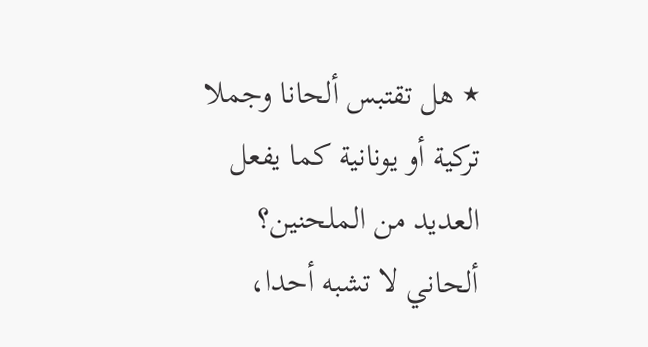٭ هل تقتبس ألحانا وجملا تركية أو يونانية كما يفعل العديد من الملحنين؟
ألحاني لا تشبه أحدا،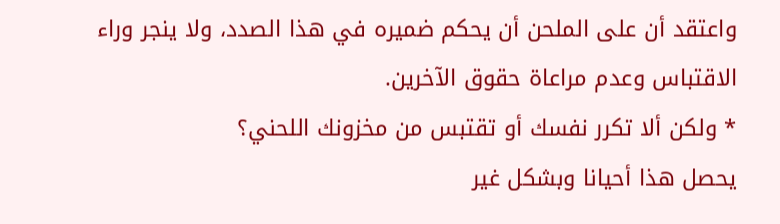واعتقد أن على الملحن أن يحكم ضميره في هذا الصدد، ولا ينجر وراء الاقتباس وعدم مراعاة حقوق الآخرين.
٭ ولكن ألا تكرر نفسك أو تقتبس من مخزونك اللحني؟
يحصل هذا أحيانا وبشكل غير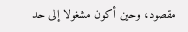مقصود، وحين أكون مشغولا إلى حد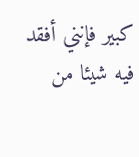كبير فإنني أفقد فيه شيئا من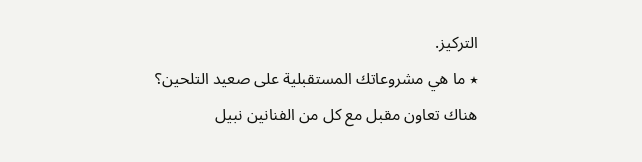التركيز.
٭ ما هي مشروعاتك المستقبلية على صعيد التلحين؟
هناك تعاون مقبل مع كل من الفنانين نبيل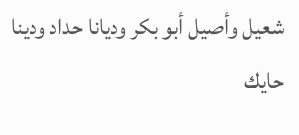شعيل وأصيل أبو بكر وديانا حداد ودينا حايك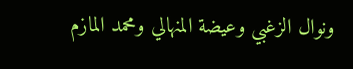ونوال الزغبي وعيضة المنهالي ومحمد المازم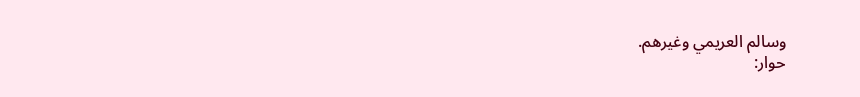وسالم العريمي وغيرهم.
حوار: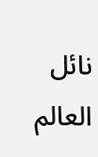نائل العالم